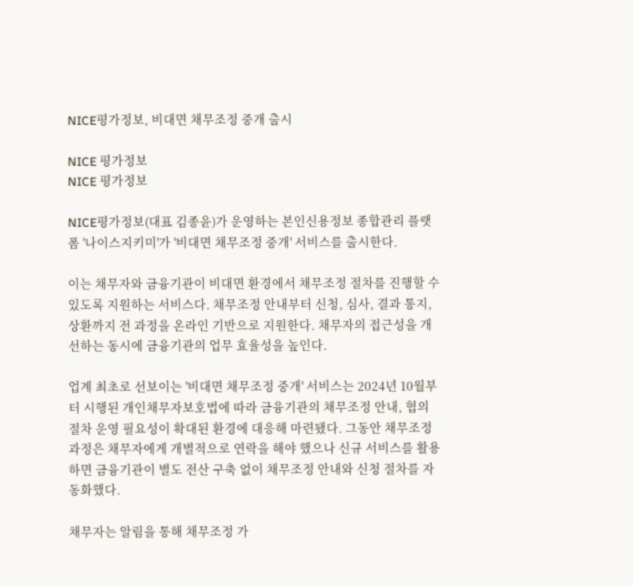NICE평가정보, 비대면 채무조정 중개 출시

NICE 평가정보
NICE 평가정보

NICE평가정보(대표 김종윤)가 운영하는 본인신용정보 종합관리 플랫폼 '나이스지키미'가 '비대면 채무조정 중개' 서비스를 출시한다.

이는 채무자와 금융기관이 비대면 환경에서 채무조정 절차를 진행할 수 있도록 지원하는 서비스다. 채무조정 안내부터 신청, 심사, 결과 통지, 상환까지 전 과정을 온라인 기반으로 지원한다. 채무자의 접근성을 개선하는 동시에 금융기관의 업무 효율성을 높인다.

업계 최초로 선보이는 '비대면 채무조정 중개' 서비스는 2024년 10월부터 시행된 개인채무자보호법에 따라 금융기관의 채무조정 안내, 협의 절차 운영 필요성이 확대된 환경에 대응해 마련됐다. 그동안 채무조정 과정은 채무자에게 개별적으로 연락을 해야 했으나 신규 서비스를 활용하면 금융기관이 별도 전산 구축 없이 채무조정 안내와 신청 절차를 자동화했다.

채무자는 알림을 통해 채무조정 가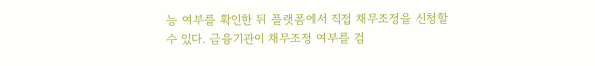능 여부를 확인한 뒤 플랫폼에서 직접 채무조정을 신청할 수 있다. 금융기관이 채무조정 여부를 검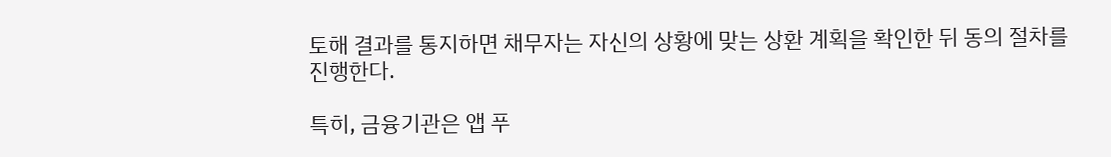토해 결과를 통지하면 채무자는 자신의 상황에 맞는 상환 계획을 확인한 뒤 동의 절차를 진행한다.

특히, 금융기관은 앱 푸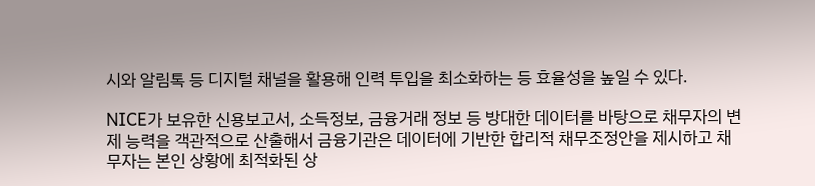시와 알림톡 등 디지털 채널을 활용해 인력 투입을 최소화하는 등 효율성을 높일 수 있다.

NICE가 보유한 신용보고서, 소득정보, 금융거래 정보 등 방대한 데이터를 바탕으로 채무자의 변제 능력을 객관적으로 산출해서 금융기관은 데이터에 기반한 합리적 채무조정안을 제시하고 채무자는 본인 상황에 최적화된 상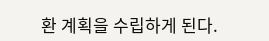환 계획을 수립하게 된다.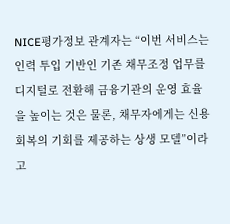NICE평가정보 관계자는 “이번 서비스는 인력 투입 기반인 기존 채무조정 업무를 디지털로 전환해 금융기관의 운영 효율을 높이는 것은 물론, 채무자에게는 신용 회복의 기회를 제공하는 상생 모델”이라고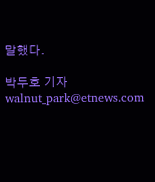말했다.

박두호 기자 walnut_park@etnews.com